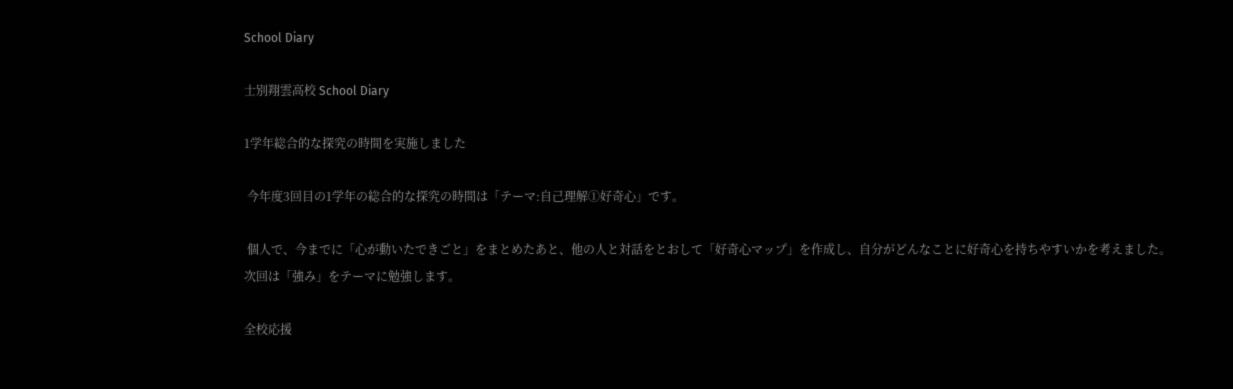School Diary

士別翔雲高校 School Diary

1学年総合的な探究の時間を実施しました

 今年度3回目の1学年の総合的な探究の時間は「テーマ:自己理解①好奇心」です。

 個人で、今までに「心が動いたできごと」をまとめたあと、他の人と対話をとおして「好奇心マップ」を作成し、自分がどんなことに好奇心を持ちやすいかを考えました。次回は「強み」をテーマに勉強します。

全校応援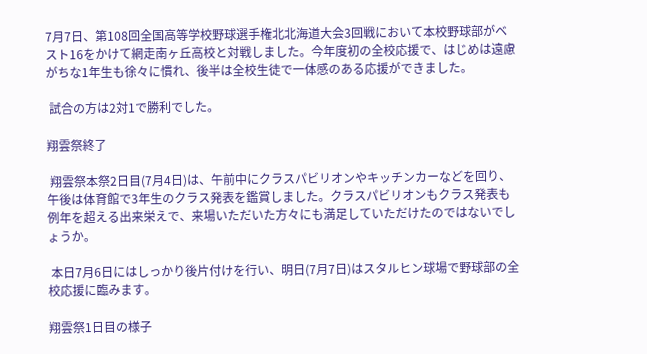7月7日、第108回全国高等学校野球選手権北北海道大会3回戦において本校野球部がベスト16をかけて網走南ヶ丘高校と対戦しました。今年度初の全校応援で、はじめは遠慮がちな1年生も徐々に慣れ、後半は全校生徒で一体感のある応援ができました。

 試合の方は2対1で勝利でした。

翔雲祭終了

 翔雲祭本祭2日目(7月4日)は、午前中にクラスパビリオンやキッチンカーなどを回り、午後は体育館で3年生のクラス発表を鑑賞しました。クラスパビリオンもクラス発表も例年を超える出来栄えで、来場いただいた方々にも満足していただけたのではないでしょうか。

 本日7月6日にはしっかり後片付けを行い、明日(7月7日)はスタルヒン球場で野球部の全校応援に臨みます。

翔雲祭1日目の様子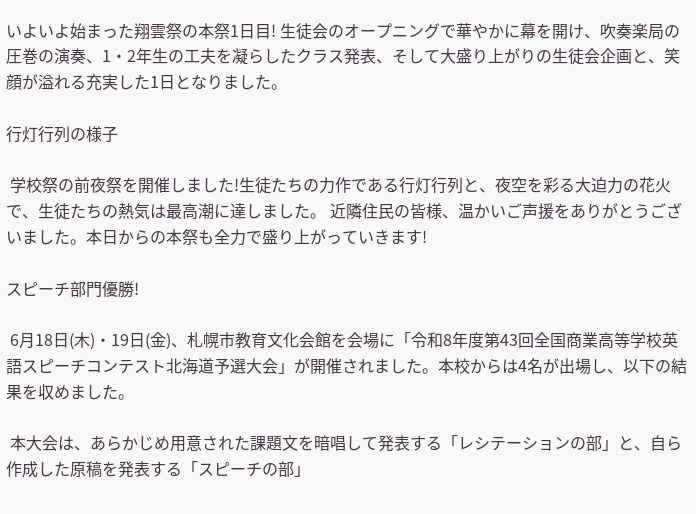いよいよ始まった翔雲祭の本祭1日目! 生徒会のオープニングで華やかに幕を開け、吹奏楽局の圧巻の演奏、1・2年生の工夫を凝らしたクラス発表、そして大盛り上がりの生徒会企画と、笑顔が溢れる充実した1日となりました。

行灯行列の様子

 学校祭の前夜祭を開催しました!生徒たちの力作である行灯行列と、夜空を彩る大迫力の花火で、生徒たちの熱気は最高潮に達しました。 近隣住民の皆様、温かいご声援をありがとうございました。本日からの本祭も全力で盛り上がっていきます!

スピーチ部門優勝!

 6月18日(木)・19日(金)、札幌市教育文化会館を会場に「令和8年度第43回全国商業高等学校英語スピーチコンテスト北海道予選大会」が開催されました。本校からは4名が出場し、以下の結果を収めました。

 本大会は、あらかじめ用意された課題文を暗唱して発表する「レシテーションの部」と、自ら作成した原稿を発表する「スピーチの部」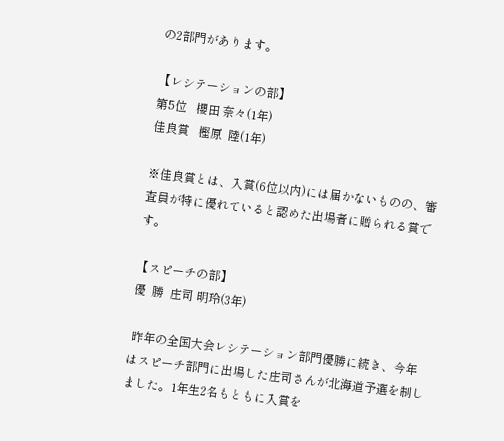の2部門があります。

【レシテーションの部】
第5位   櫻田 奈々(1年)
佳良賞   樫原  陸(1年)

※佳良賞とは、入賞(6位以内)には届かないものの、審査員が特に優れていると認めた出場者に贈られる賞です。

【スピーチの部】
優  勝  庄司 明玲(3年)

 昨年の全国大会レシテーション部門優勝に続き、今年はスピーチ部門に出場した庄司さんが北海道予選を制しました。1年生2名もともに入賞を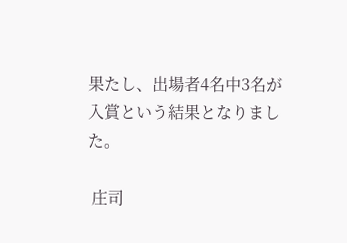果たし、出場者4名中3名が入賞という結果となりました。

 庄司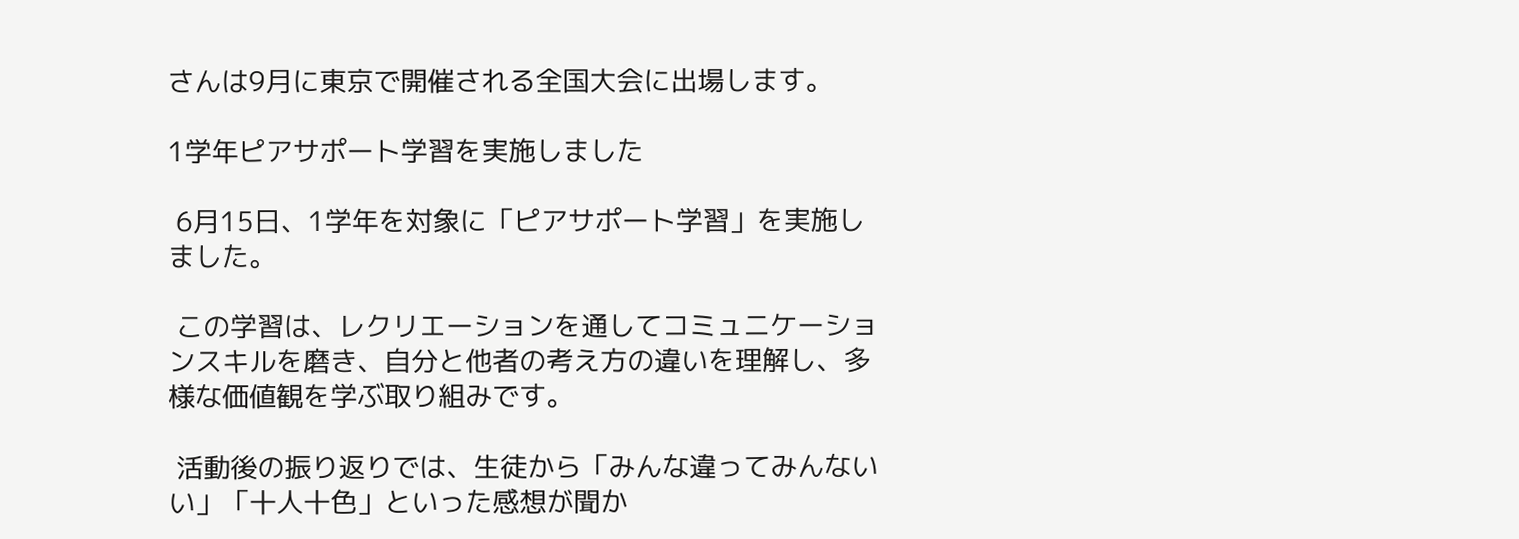さんは9月に東京で開催される全国大会に出場します。

1学年ピアサポート学習を実施しました

 6月15日、1学年を対象に「ピアサポート学習」を実施しました。

 この学習は、レクリエーションを通してコミュニケーションスキルを磨き、自分と他者の考え方の違いを理解し、多様な価値観を学ぶ取り組みです。

 活動後の振り返りでは、生徒から「みんな違ってみんないい」「十人十色」といった感想が聞か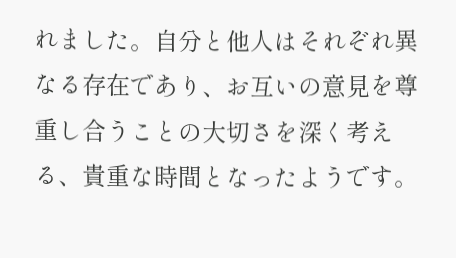れました。自分と他人はそれぞれ異なる存在であり、お互いの意見を尊重し合うことの大切さを深く考える、貴重な時間となったようです。